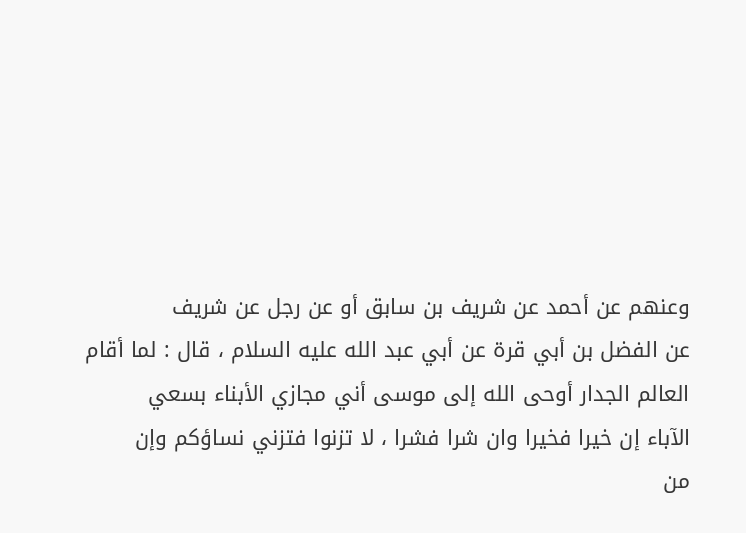وعنهم عن أحمد عن شريف بن سابق أو عن رجل عن شريف
عن الفضل بن أبي قرة عن أبي عبد الله عليه السلام ، قال : لما أقام
العالم الجدار أوحى الله إلى موسى أني مجازي الأبناء بسعي
الآباء إن خيرا فخيرا وان شرا فشرا ، لا تزنوا فتزني نساؤكم وإن
من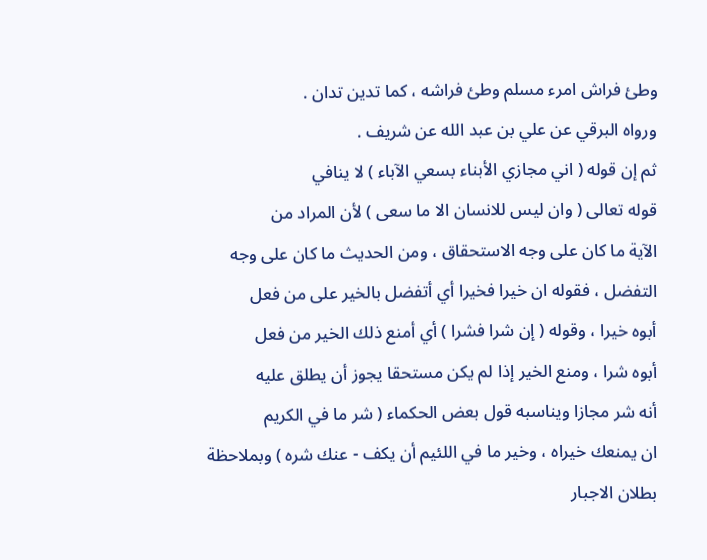وطئ فراش امرء مسلم وطئ فراشه ، كما تدين تدان .
ورواه البرقي عن علي بن عبد الله عن شريف .
ثم إن قوله ( اني مجازي الأبناء بسعي الآباء ) لا ينافي
قوله تعالى ( وان ليس للانسان الا ما سعى ) لأن المراد من
الآية ما كان على وجه الاستحقاق ، ومن الحديث ما كان على وجه
التفضل ، فقوله ان خيرا فخيرا أي أتفضل بالخير على من فعل
أبوه خيرا ، وقوله ( إن شرا فشرا ) أي أمنع ذلك الخير من فعل
أبوه شرا ، ومنع الخير إذا لم يكن مستحقا يجوز أن يطلق عليه
أنه شر مجازا ويناسبه قول بعض الحكماء ( شر ما في الكريم
ان يمنعك خيراه ، وخير ما في اللئيم أن يكف - عنك شره ) وبملاحظة
بطلان الاجبار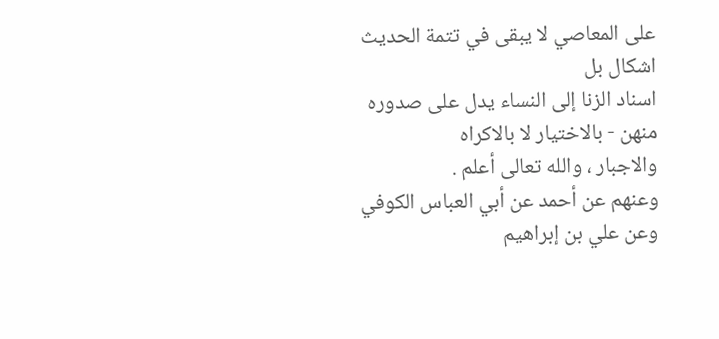على المعاصي لا يبقى في تتمة الحديث اشكال بل
اسناد الزنا إلى النساء يدل على صدوره منهن - بالاختيار لا بالاكراه
والاجبار ، والله تعالى أعلم .
وعنهم عن أحمد عن أبي العباس الكوفي وعن علي بن إبراهيم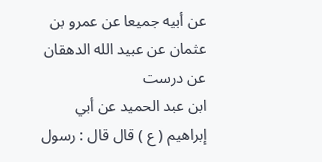عن أبيه جميعا عن عمرو بن عثمان عن عبيد الله الدهقان عن درست
ابن عبد الحميد عن أبي إبراهيم ( ع ) قال قال : رسول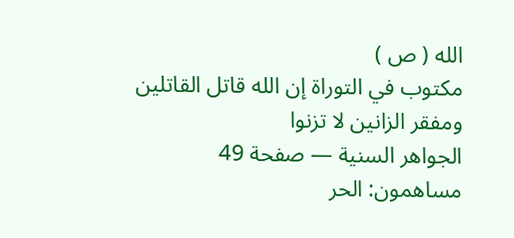الله ( ص )
مكتوب في التوراة إن الله قاتل القاتلين ومفقر الزانين لا تزنوا
الجواهر السنية — صفحة 49
مساهمون: الحر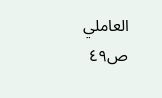العاملي
ص٤٩